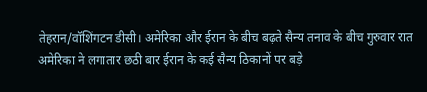तेहरान/वॉशिंगटन डीसी। अमेरिका और ईरान के बीच बढ़ते सैन्य तनाव के बीच गुरुवार रात अमेरिका ने लगातार छठी बार ईरान के कई सैन्य ठिकानों पर बड़े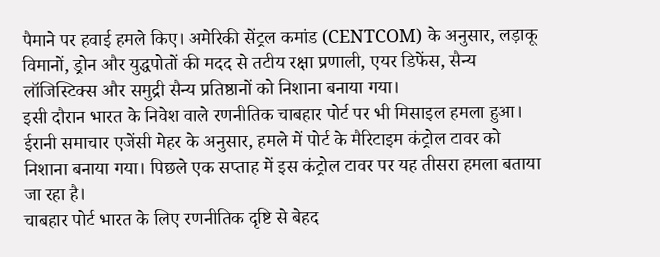पैमाने पर हवाई हमले किए। अमेरिकी सेंट्रल कमांड (CENTCOM) के अनुसार, लड़ाकू विमानों, ड्रोन और युद्धपोतों की मदद से तटीय रक्षा प्रणाली, एयर डिफेंस, सैन्य लॉजिस्टिक्स और समुद्री सैन्य प्रतिष्ठानों को निशाना बनाया गया।
इसी दौरान भारत के निवेश वाले रणनीतिक चाबहार पोर्ट पर भी मिसाइल हमला हुआ। ईरानी समाचार एजेंसी मेहर के अनुसार, हमले में पोर्ट के मैरिटाइम कंट्रोल टावर को निशाना बनाया गया। पिछले एक सप्ताह में इस कंट्रोल टावर पर यह तीसरा हमला बताया जा रहा है।
चाबहार पोर्ट भारत के लिए रणनीतिक दृष्टि से बेहद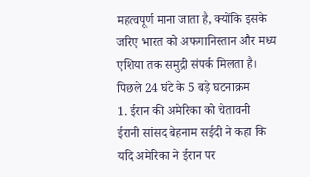महत्वपूर्ण माना जाता है, क्योंकि इसके जरिए भारत को अफगानिस्तान और मध्य एशिया तक समुद्री संपर्क मिलता है।
पिछले 24 घंटे के 5 बड़े घटनाक्रम
1. ईरान की अमेरिका को चेतावनी
ईरानी सांसद बेहनाम सईदी ने कहा कि यदि अमेरिका ने ईरान पर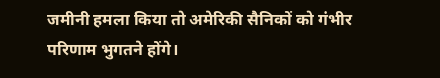जमीनी हमला किया तो अमेरिकी सैनिकों को गंभीर परिणाम भुगतने होंगे।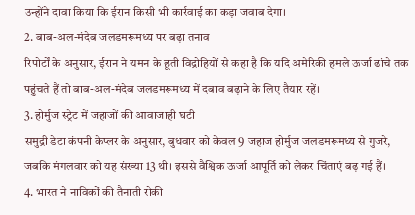उन्होंने दावा किया कि ईरान किसी भी कार्रवाई का कड़ा जवाब देगा।
2. बाब-अल-मंदेब जलडमरूमध्य पर बढ़ा तनाव
रिपोर्टों के अनुसार, ईरान ने यमन के हूती विद्रोहियों से कहा है कि यदि अमेरिकी हमले ऊर्जा ढांचे तक पहुंचते हैं तो बाब-अल-मंदेब जलडमरूमध्य में दबाव बढ़ाने के लिए तैयार रहें।
3. होर्मुज स्ट्रेट में जहाजों की आवाजाही घटी
समुद्री डेटा कंपनी केप्लर के अनुसार, बुधवार को केवल 9 जहाज होर्मुज जलडमरूमध्य से गुजरे, जबकि मंगलवार को यह संख्या 13 थी। इससे वैश्विक ऊर्जा आपूर्ति को लेकर चिंताएं बढ़ गई हैं।
4. भारत ने नाविकों की तैनाती रोकी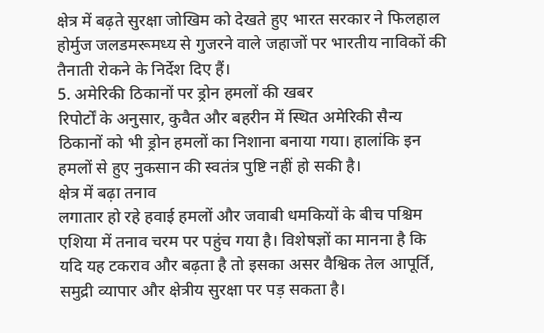क्षेत्र में बढ़ते सुरक्षा जोखिम को देखते हुए भारत सरकार ने फिलहाल होर्मुज जलडमरूमध्य से गुजरने वाले जहाजों पर भारतीय नाविकों की तैनाती रोकने के निर्देश दिए हैं।
5. अमेरिकी ठिकानों पर ड्रोन हमलों की खबर
रिपोर्टों के अनुसार, कुवैत और बहरीन में स्थित अमेरिकी सैन्य ठिकानों को भी ड्रोन हमलों का निशाना बनाया गया। हालांकि इन हमलों से हुए नुकसान की स्वतंत्र पुष्टि नहीं हो सकी है।
क्षेत्र में बढ़ा तनाव
लगातार हो रहे हवाई हमलों और जवाबी धमकियों के बीच पश्चिम एशिया में तनाव चरम पर पहुंच गया है। विशेषज्ञों का मानना है कि यदि यह टकराव और बढ़ता है तो इसका असर वैश्विक तेल आपूर्ति, समुद्री व्यापार और क्षेत्रीय सुरक्षा पर पड़ सकता है।